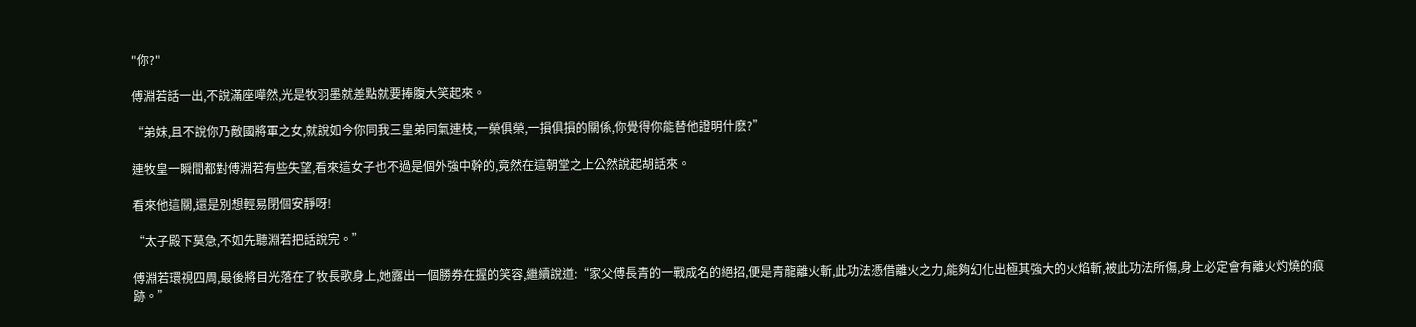"你?"

傅淵若話一出,不說滿座嘩然,光是牧羽墨就差點就要捧腹大笑起來。

“弟妹,且不說你乃敵國將軍之女,就說如今你同我三皇弟同氣連枝,一榮俱榮,一損俱損的關係,你覺得你能替他證明什麽?”

連牧皇一瞬間都對傅淵若有些失望,看來這女子也不過是個外強中幹的,竟然在這朝堂之上公然說起胡話來。

看來他這關,還是別想輕易閉個安靜呀!

“太子殿下莫急,不如先聽淵若把話說完。”

傅淵若環視四周,最後將目光落在了牧長歌身上,她露出一個勝券在握的笑容,繼續說道:“家父傅長青的一戰成名的絕招,便是青龍離火斬,此功法憑借離火之力,能夠幻化出極其強大的火焰斬,被此功法所傷,身上必定會有離火灼燒的痕跡。”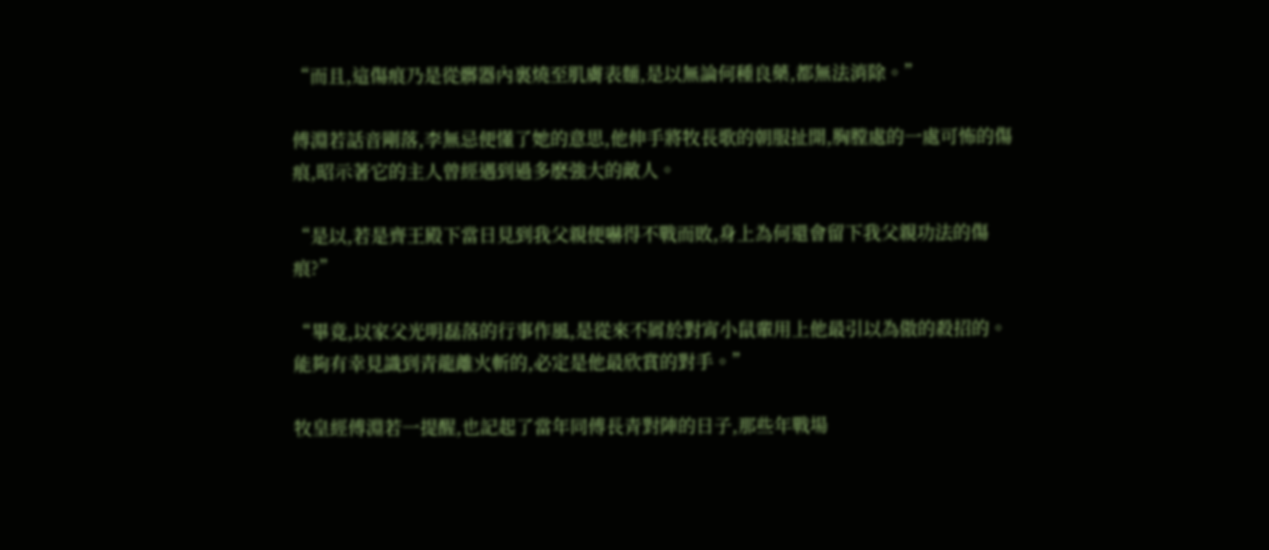“而且,這傷痕乃是從髒器內裏燒至肌膚表麵,是以無論何種良藥,都無法消除。”

傅淵若話音剛落,李無忌便懂了她的意思,他伸手將牧長歌的朝服扯開,胸膛處的一處可怖的傷痕,昭示著它的主人曾經遇到過多麽強大的敵人。

“是以,若是齊王殿下當日見到我父親便嚇得不戰而敗,身上為何還會留下我父親功法的傷痕?”

“畢竟,以家父光明磊落的行事作風,是從來不屑於對宵小鼠輩用上他最引以為傲的殺招的。能夠有幸見識到青龍離火斬的,必定是他最欣賞的對手。”

牧皇經傅淵若一提醒,也記起了當年同傅長青對陣的日子,那些年戰場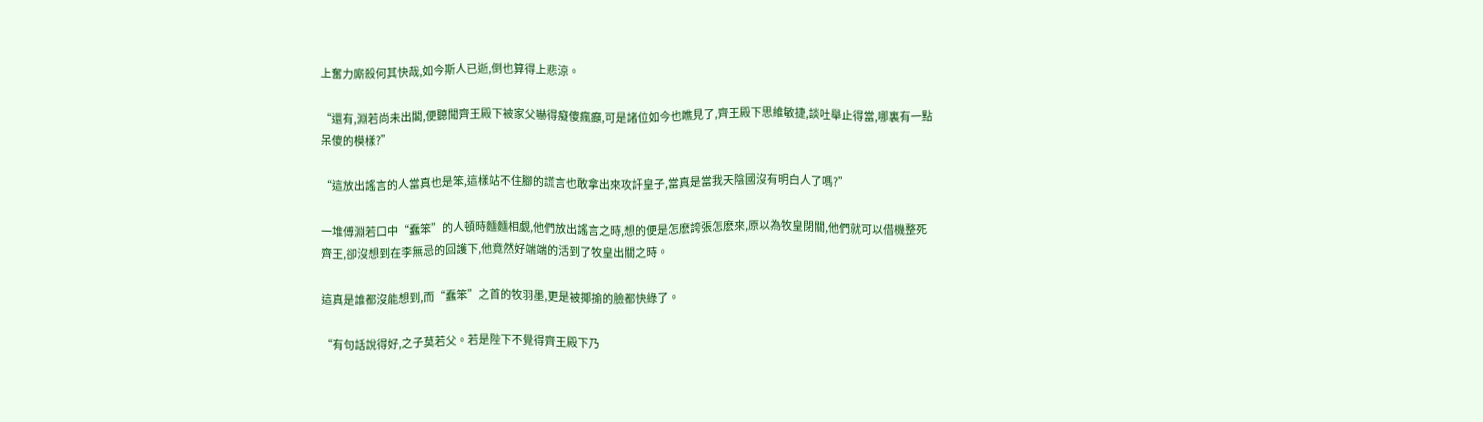上奮力廝殺何其快哉,如今斯人已逝,倒也算得上悲涼。

“還有,淵若尚未出閣,便聽聞齊王殿下被家父嚇得癡傻瘋癲,可是諸位如今也瞧見了,齊王殿下思維敏捷,談吐舉止得當,哪裏有一點呆傻的模樣?”

“這放出謠言的人當真也是笨,這樣站不住腳的謊言也敢拿出來攻訐皇子,當真是當我天陰國沒有明白人了嗎?”

一堆傅淵若口中“蠢笨”的人頓時麵麵相覷,他們放出謠言之時,想的便是怎麽誇張怎麽來,原以為牧皇閉關,他們就可以借機整死齊王,卻沒想到在李無忌的回護下,他竟然好端端的活到了牧皇出關之時。

這真是誰都沒能想到,而“蠢笨”之首的牧羽墨,更是被揶揄的臉都快綠了。

“有句話說得好,之子莫若父。若是陛下不覺得齊王殿下乃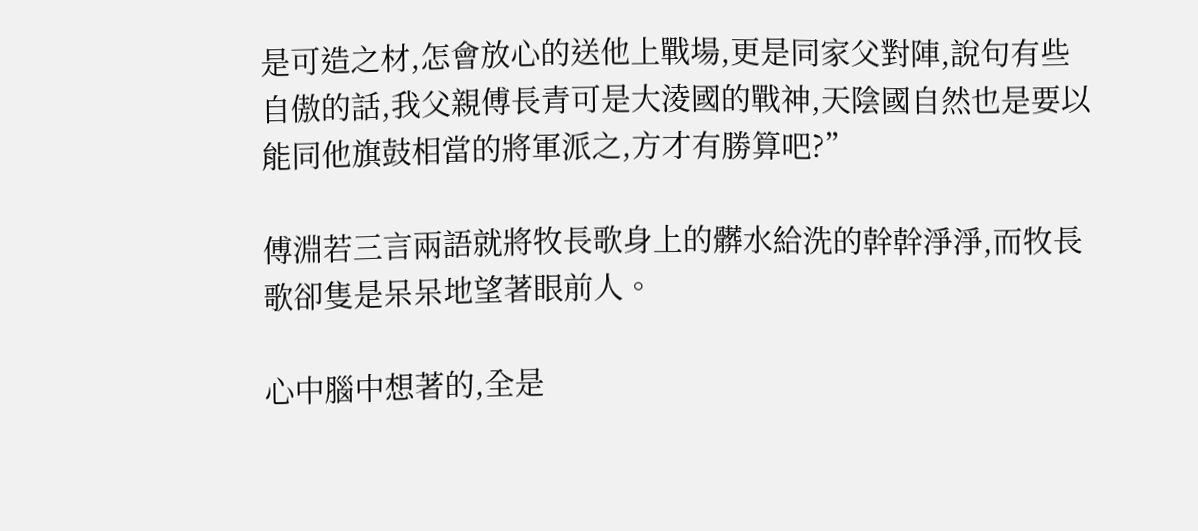是可造之材,怎會放心的送他上戰場,更是同家父對陣,說句有些自傲的話,我父親傅長青可是大淩國的戰神,天陰國自然也是要以能同他旗鼓相當的將軍派之,方才有勝算吧?”

傅淵若三言兩語就將牧長歌身上的髒水給洗的幹幹淨淨,而牧長歌卻隻是呆呆地望著眼前人。

心中腦中想著的,全是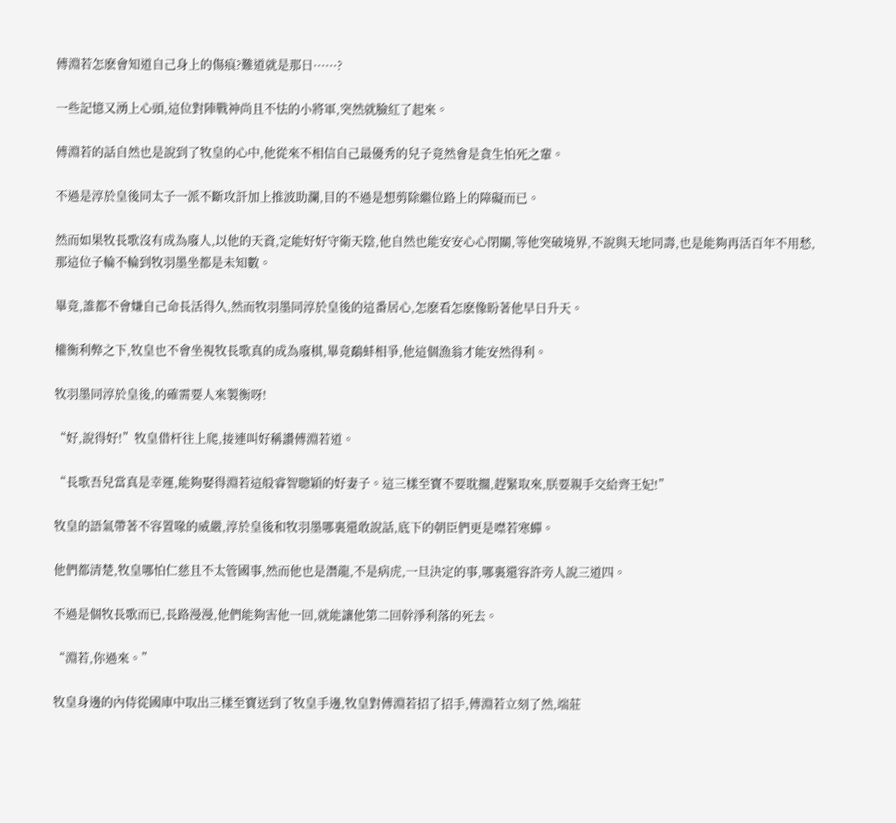傅淵若怎麽會知道自己身上的傷痕?難道就是那日······?

一些記憶又湧上心頭,這位對陣戰神尚且不怯的小將軍,突然就臉紅了起來。

傅淵若的話自然也是說到了牧皇的心中,他從來不相信自己最優秀的兒子竟然會是貪生怕死之輩。

不過是淳於皇後同太子一派不斷攻訐加上推波助瀾,目的不過是想剪除繼位路上的障礙而已。

然而如果牧長歌沒有成為廢人,以他的天資,定能好好守衛天陰,他自然也能安安心心閉關,等他突破境界,不說與天地同壽,也是能夠再活百年不用愁,那這位子輪不輪到牧羽墨坐都是未知數。

畢竟,誰都不會嫌自己命長活得久,然而牧羽墨同淳於皇後的這番居心,怎麽看怎麽像盼著他早日升天。

權衡利弊之下,牧皇也不會坐視牧長歌真的成為廢棋,畢竟鷸蚌相爭,他這個漁翁才能安然得利。

牧羽墨同淳於皇後,的確需要人來製衡呀!

“好,說得好!”牧皇借杆往上爬,接連叫好稱讚傅淵若道。

“長歌吾兒當真是幸運,能夠娶得淵若這般睿智聰穎的好妻子。這三樣至寶不要耽擱,趕緊取來,朕要親手交給齊王妃!”

牧皇的語氣帶著不容置喙的威嚴,淳於皇後和牧羽墨哪裏還敢說話,底下的朝臣們更是噤若寒蟬。

他們都清楚,牧皇哪怕仁慈且不太管國事,然而他也是潛龍,不是病虎,一旦決定的事,哪裏還容許旁人說三道四。

不過是個牧長歌而已,長路漫漫,他們能夠害他一回,就能讓他第二回幹淨利落的死去。

“淵若,你過來。”

牧皇身邊的內侍從國庫中取出三樣至寶送到了牧皇手邊,牧皇對傅淵若招了招手,傅淵若立刻了然,端莊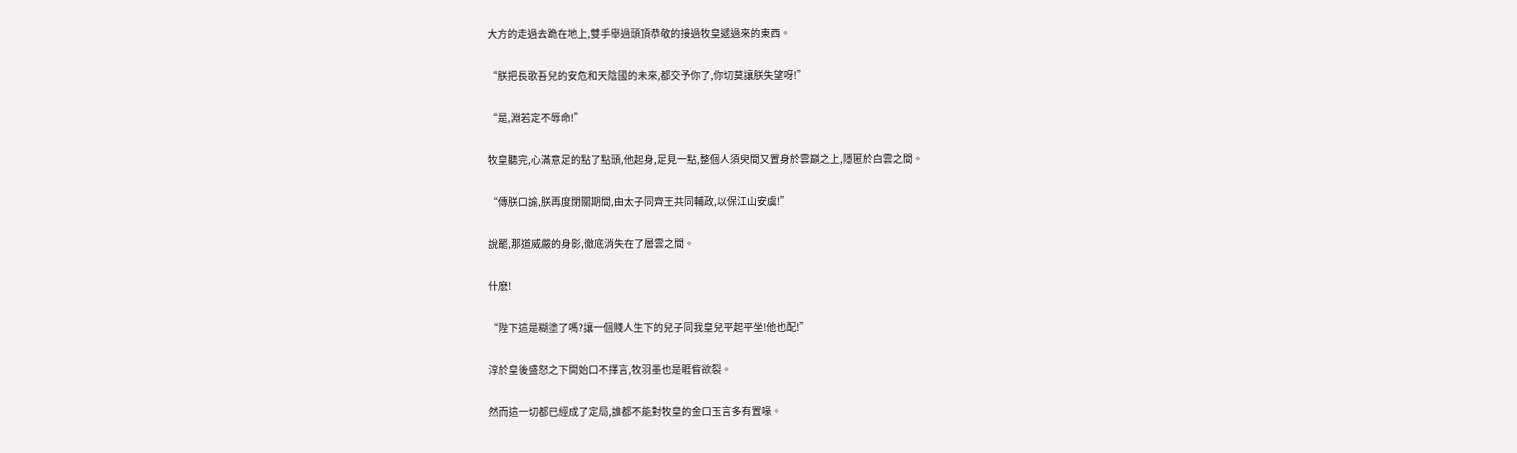大方的走過去跪在地上,雙手舉過頭頂恭敬的接過牧皇遞過來的東西。

“朕把長歌吾兒的安危和天陰國的未來,都交予你了,你切莫讓朕失望呀!”

“是,淵若定不辱命!”

牧皇聽完,心滿意足的點了點頭,他起身,足見一點,整個人須臾間又置身於雲巔之上,隱匿於白雲之間。

“傳朕口諭,朕再度閉關期間,由太子同齊王共同輔政,以保江山安虞!”

說罷,那道威嚴的身影,徹底消失在了層雲之間。

什麽!

“陛下這是糊塗了嗎?讓一個賤人生下的兒子同我皇兒平起平坐!他也配!”

淳於皇後盛怒之下開始口不擇言,牧羽墨也是睚眥欲裂。

然而這一切都已經成了定局,誰都不能對牧皇的金口玉言多有置喙。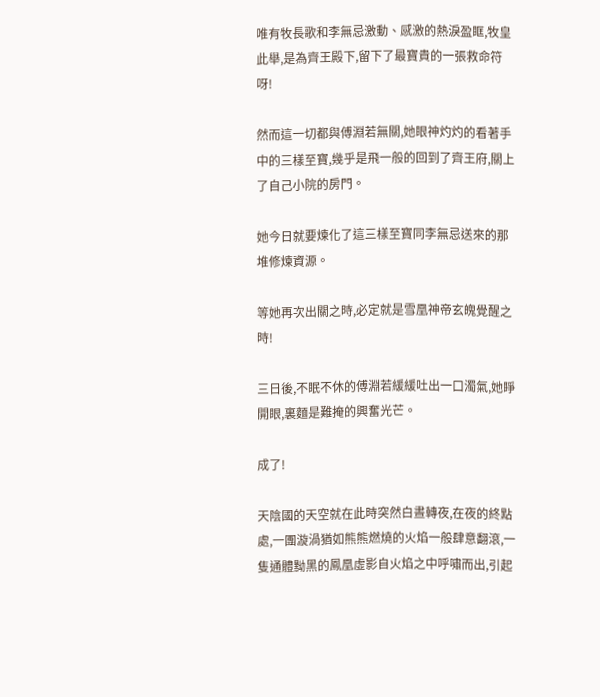唯有牧長歌和李無忌激動、感激的熱淚盈眶,牧皇此舉,是為齊王殿下,留下了最寶貴的一張救命符呀!

然而這一切都與傅淵若無關,她眼神灼灼的看著手中的三樣至寶,幾乎是飛一般的回到了齊王府,關上了自己小院的房門。

她今日就要煉化了這三樣至寶同李無忌送來的那堆修煉資源。

等她再次出關之時,必定就是雪凰神帝玄魄覺醒之時!

三日後,不眠不休的傅淵若緩緩吐出一口濁氣,她睜開眼,裏麵是難掩的興奮光芒。

成了!

天陰國的天空就在此時突然白晝轉夜,在夜的終點處,一團漩渦猶如熊熊燃燒的火焰一般肆意翻滾,一隻通體黝黑的鳳凰虛影自火焰之中呼嘯而出,引起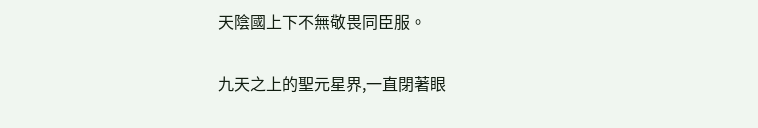天陰國上下不無敬畏同臣服。

九天之上的聖元星界,一直閉著眼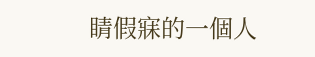睛假寐的一個人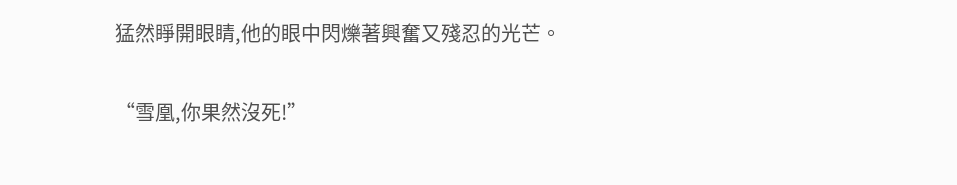猛然睜開眼睛,他的眼中閃爍著興奮又殘忍的光芒。

“雪凰,你果然沒死!”